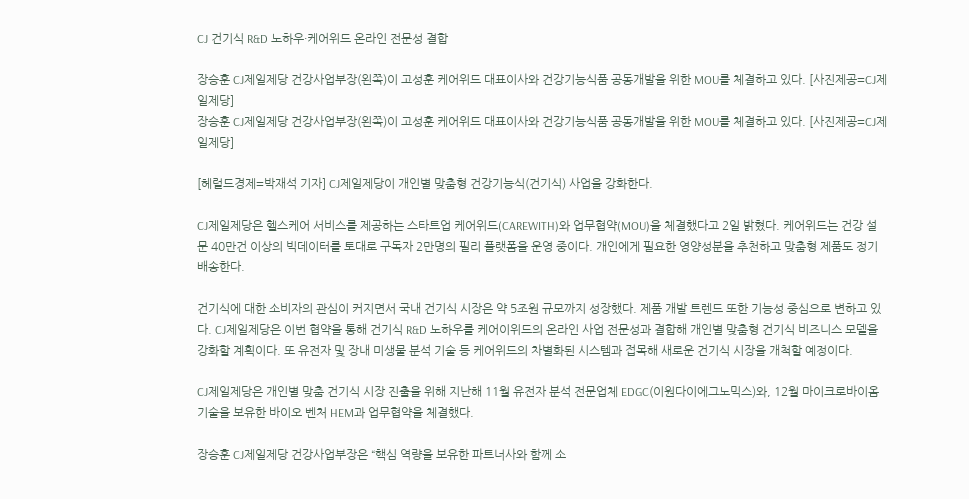CJ 건기식 R&D 노하우·케어위드 온라인 전문성 결합

장승훈 CJ제일제당 건강사업부장(왼쪽)이 고성훈 케어위드 대표이사와 건강기능식품 공동개발을 위한 MOU를 체결하고 있다. [사진제공=CJ제일제당]
장승훈 CJ제일제당 건강사업부장(왼쪽)이 고성훈 케어위드 대표이사와 건강기능식품 공동개발을 위한 MOU를 체결하고 있다. [사진제공=CJ제일제당]

[헤럴드경제=박재석 기자] CJ제일제당이 개인별 맞춤형 건강기능식(건기식) 사업을 강화한다.

CJ제일제당은 헬스케어 서비스를 제공하는 스타트업 케어위드(CAREWITH)와 업무협약(MOU)을 체결했다고 2일 밝혔다. 케어위드는 건강 설문 40만건 이상의 빅데이터를 토대로 구독자 2만명의 필리 플랫폼을 운영 중이다. 개인에게 필요한 영양성분을 추천하고 맞춤형 제품도 정기 배송한다.

건기식에 대한 소비자의 관심이 커지면서 국내 건기식 시장은 약 5조원 규모까지 성장했다. 제품 개발 트렌드 또한 기능성 중심으로 변하고 있다. CJ제일제당은 이번 협약을 통해 건기식 R&D 노하우를 케어이위드의 온라인 사업 전문성과 결합해 개인별 맞춤형 건기식 비즈니스 모델을 강화할 계획이다. 또 유전자 및 장내 미생물 분석 기술 등 케어위드의 차별화된 시스템과 접목해 새로운 건기식 시장을 개척할 예정이다.

CJ제일제당은 개인별 맞춤 건기식 시장 진출을 위해 지난해 11월 유전자 분석 전문업체 EDGC(이원다이에그노믹스)와, 12월 마이크로바이옴 기술을 보유한 바이오 벤처 HEM과 업무협약을 체결했다.

장승훈 CJ제일제당 건강사업부장은 “핵심 역량을 보유한 파트너사와 함께 소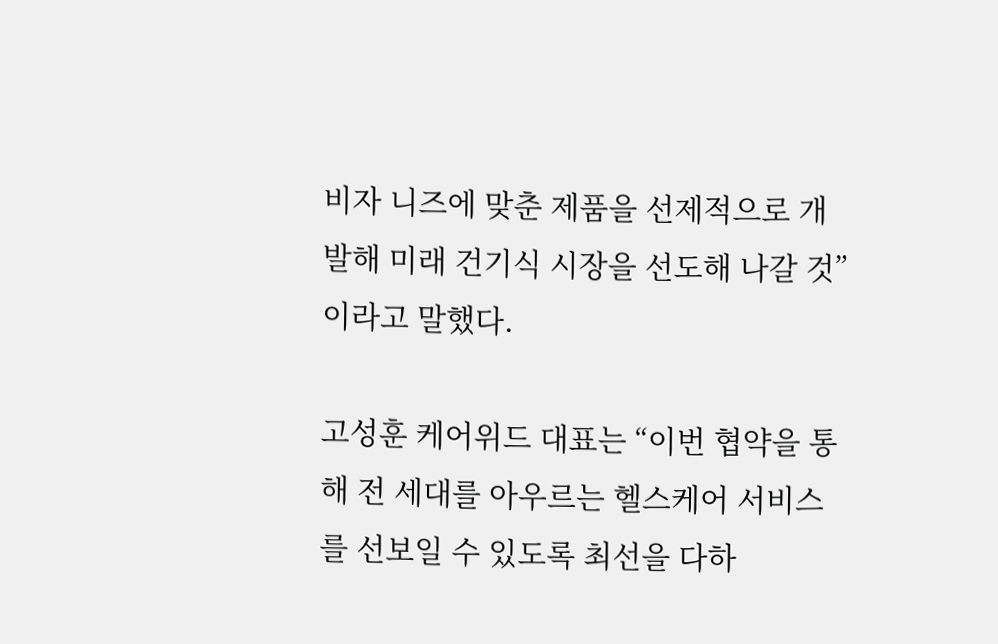비자 니즈에 맞춘 제품을 선제적으로 개발해 미래 건기식 시장을 선도해 나갈 것”이라고 말했다.

고성훈 케어위드 대표는 “이번 협약을 통해 전 세대를 아우르는 헬스케어 서비스를 선보일 수 있도록 최선을 다하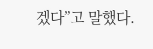겠다”고 말했다.